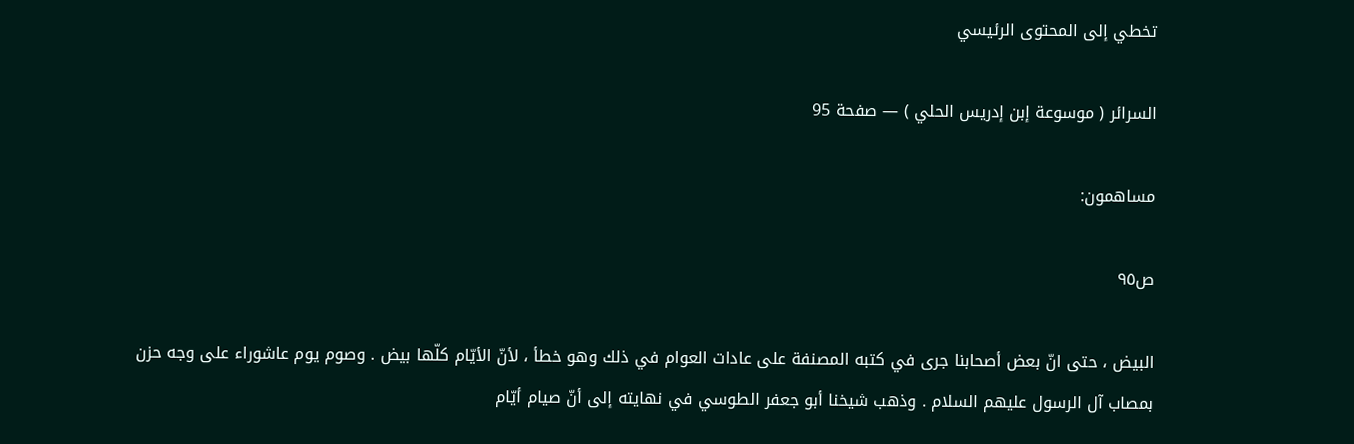تخطي إلى المحتوى الرئيسي

السرائر ( موسوعة إبن إدريس الحلي ) — صفحة 95

مساهمون:

ص٩٥

البيض ، حتى انّ بعض أصحابنا جرى في كتبه المصنفة على عادات العوام في ذلك وهو خطأ ، لأنّ الأيّام كلّها بيض . وصوم يوم عاشوراء على وجه حزن بمصاب آل الرسول عليهم السلام . وذهب شيخنا أبو جعفر الطوسي في نهايته إلى أنّ صيام أيّام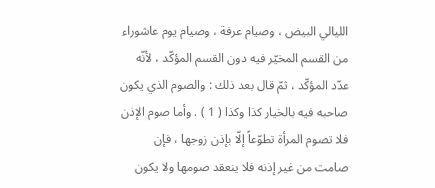الليالي البيض ، وصيام عرفة ، وصيام يوم عاشوراء من القسم المخيّر فيه دون القسم المؤكّد ، لأنّه عدّد المؤكّد ، ثمّ قال بعد ذلك : والصوم الذي يكون صاحبه فيه بالخيار كذا وكذا ( 1 ) . وأما صوم الإذن فلا تصوم المرأة تطوّعاً إلّا بإذن زوجها ، فإن صامت من غير إذنه فلا ينعقد صومها ولا يكون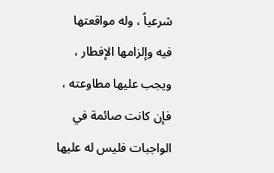شرعياً ، وله مواقعتها فيه وإلزامها الإفطار ، ويجب عليها مطاوعته ، فإن كانت صائمة في الواجبات فليس له عليها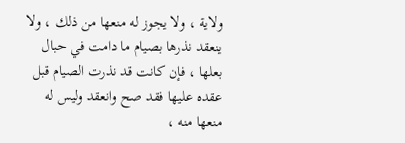ولاية ، ولا يجوز له منعها من ذلك ، ولا ينعقد نذرها بصيام ما دامت في حبال بعلها ، فإن كانت قد نذرت الصيام قبل عقده عليها فقد صح وانعقد وليس له منعها منه ،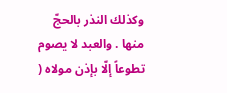وكذلك النذر بالحجّ منها . والعبد لا يصوم تطوعاً إلّا بإذن مولاه (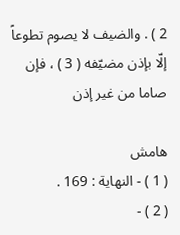2 ) . والضيف لا يصوم تطوعاً إلّا بإذن مضيّفه ( 3 ) ، فإن صاما من غير إذن

هامش
( 1 ) - النهاية : 169 .
( 2 ) -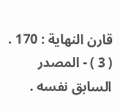قارن النهاية : 170 .
( 3 ) - المصدر السابق نفسه .